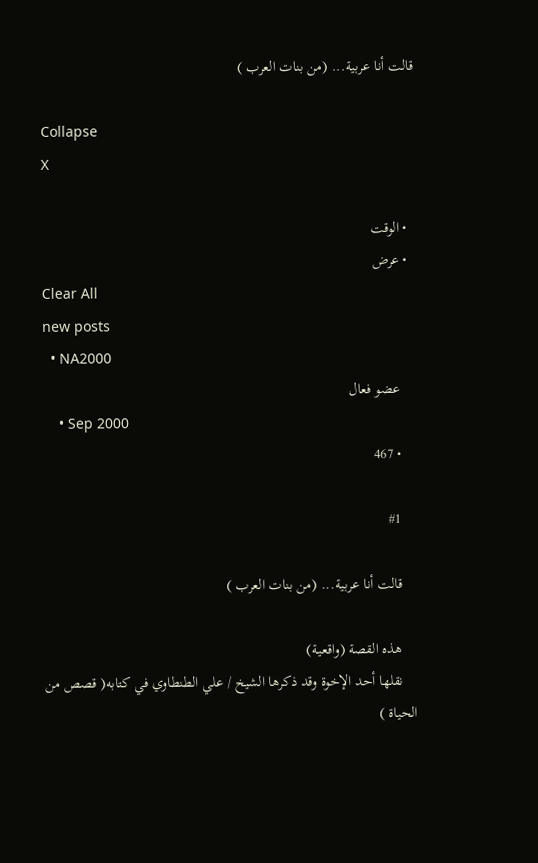قالت أنا عربية... (من بنات العرب )

Collapse
X

  • الوقت
  • عرض
Clear All
new posts
  • NA2000
    عضو فعال
    • Sep 2000
    • 467

    #1

    قالت أنا عربية... (من بنات العرب )

    هذه القصة (واقعيـة)
    نقلها أحد الإخوة وقد ذكرها الشيخ / علي الطنطاوي في كتابه( قصص من الحياة )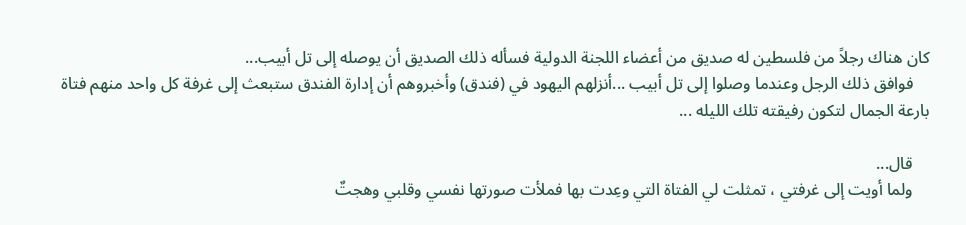كان هناك رجلاً من فلسطين له صديق من أعضاء اللجنة الدولية فسأله ذلك الصديق أن يوصله إلى تل أبيب...
    فوافق ذلك الرجل وعندما وصلوا إلى تل أبيب ...أنزلهم اليهود في (فندق) وأخبروهم أن إدارة الفندق ستبعث إلى غرفة كل واحد منهم فتاة بارعة الجمال لتكون رفيقته تلك الليله ...

    قال...
    ولما أويت إلى غرفتي ، تمثلت لي الفتاة التي وعِدت بها فملأت صورتها نفسي وقلبي وهجتٌ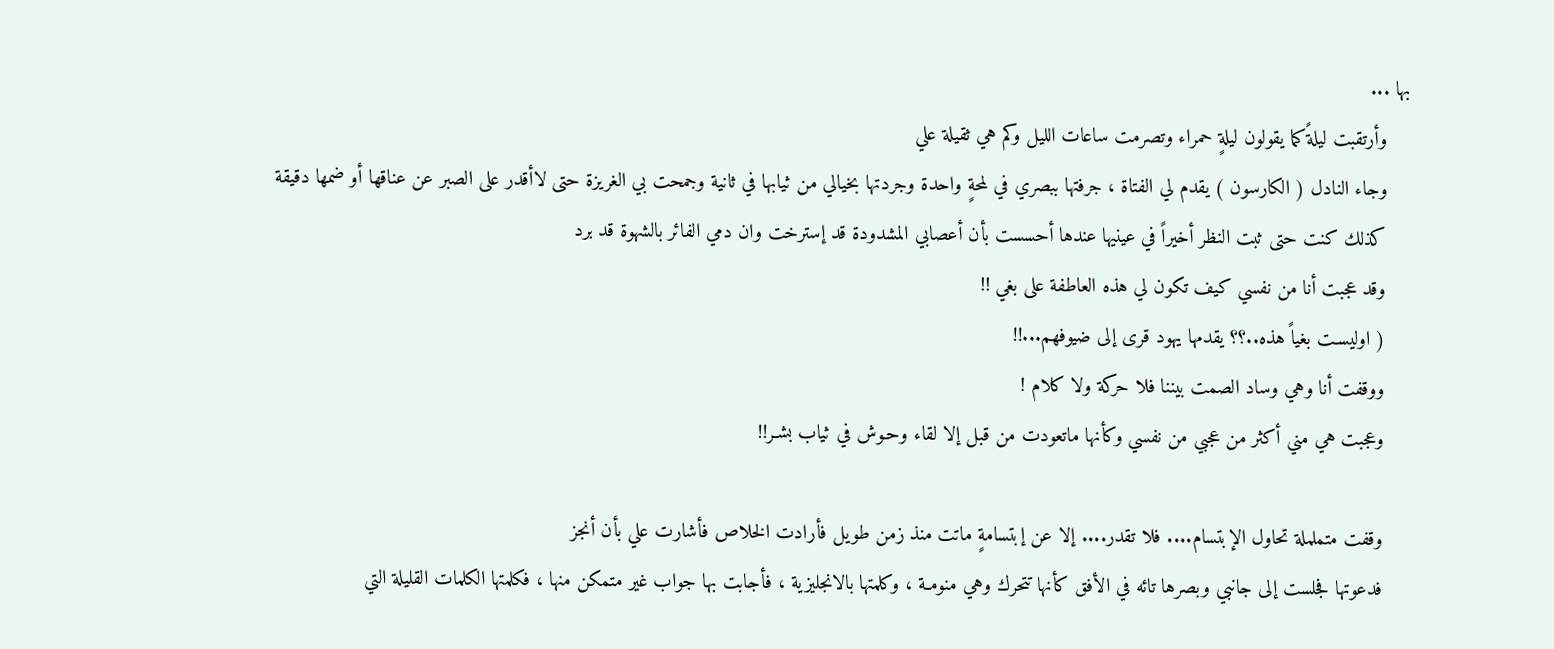بها ...
    وأرتقبت ليلةً كما يقولون ليلةٍ حمراء وتصرمت ساعات الليل وكم هي ثقيلة علي
    وجاء النادل ( الكارسون ) يقدم لي الفتاة ، جرفتها ببصري في لمحةٍ واحدة وجردتها بخيالي من ثيابها في ثانية وجمحت بي الغريزة حتى لاأقدر على الصبر عن عناقها أو ضمها دقيقة
    كذلك كنت حتى ثبت النظر أخيراً في عينيها عندها أحسست بأن أعصابي المشدودة قد إسترخت وان دمي الفائر بالشهوة قد برد
    وقد عجبت أنا من نفسي كيف تكون لي هذه العاطفة على بغي !!
    ( اوليسـت بغياً هذه..؟؟ يقدمها يهود قرى إلى ضيوفهم...!!
    ووقفت أنا وهي وساد الصمت بيننا فلا حركة ولا كلام !
    وعجبت هي مني أكثر من عجبي من نفسي وكأنها ماتعودت من قبل إلا لقاء وحـوش في ثياب بشـر!!

    وقفت متململة تحاول الإبتسام.... فلا تقدر.... إلا عن إبتسامةٍ ماتت منذ زمن طويل فأرادت الخلاص فأشارت علي بأن أنجز
    فدعوتها فجلست إلى جانبي وبصرها تائه في الأفق كأنها تتحرك وهي منومـة ، وكلمتها بالانجليزية ، فأجابت بها جواب غير متمكن منها ، فكلمتها الكلمات القليلة التي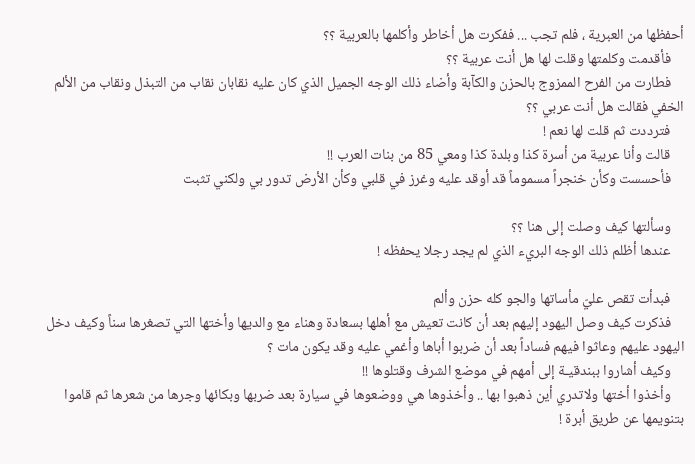أحفظها من العبرية ، فلم تجب ... ففكرت هل أخاطر وأكلمها بالعربية ؟؟
    فأقدمت وكلمتها وقلت لها هل أنت عربية ؟؟
    فطارت من الفرح الممزوج بالحزن والكآبة وأضاء ذلك الوجه الجميل الذي كان عليه نقابان نقاب من التبذل ونقاب من الألم الخفي فقالت هل أنت عربي ؟؟
    فترددت ثم قلت لها نعم !
    قالت وأنا عربية من أسرة كذا وبلدة كذا ومعي 85 من بنات العرب !!
    فأحسست وكأن خنجراً مسموماً قد أوقد عليه وغرز في قلبي وكأن الأرض تدور بي ولكني تثبت

    وسألتها كيف وصلت إلى هنا ؟؟
    عندها أظلم ذلك الوجه البريء الذي لم يجد رجلا يحفظه !

    فبدأت تقص عليّ مأساتها والجو كله حزن وألم
    فذكرت كيف وصل اليهود إليهم بعد أن كانت تعيش مع أهلها بسعادة وهناء مع والديها وأختها التي تصغرها سناً وكيف دخل اليهود عليهم وعاثوا فيهم فساداً بعد أن ضربوا أباها وأغمي عليه وقد يكون مات ؟
    وكيف أشاروا ببندقيـة إلى أمهم في موضع الشرف وقتلوها !!
    وأخذوا أختها ولاتدري أين ذهبوا بها .. وأخذوها هي ووضعوها في سيارة بعد ضربها وبكائها وجرها من شعرها ثم قاموا بتنويمها عن طريق أبرة !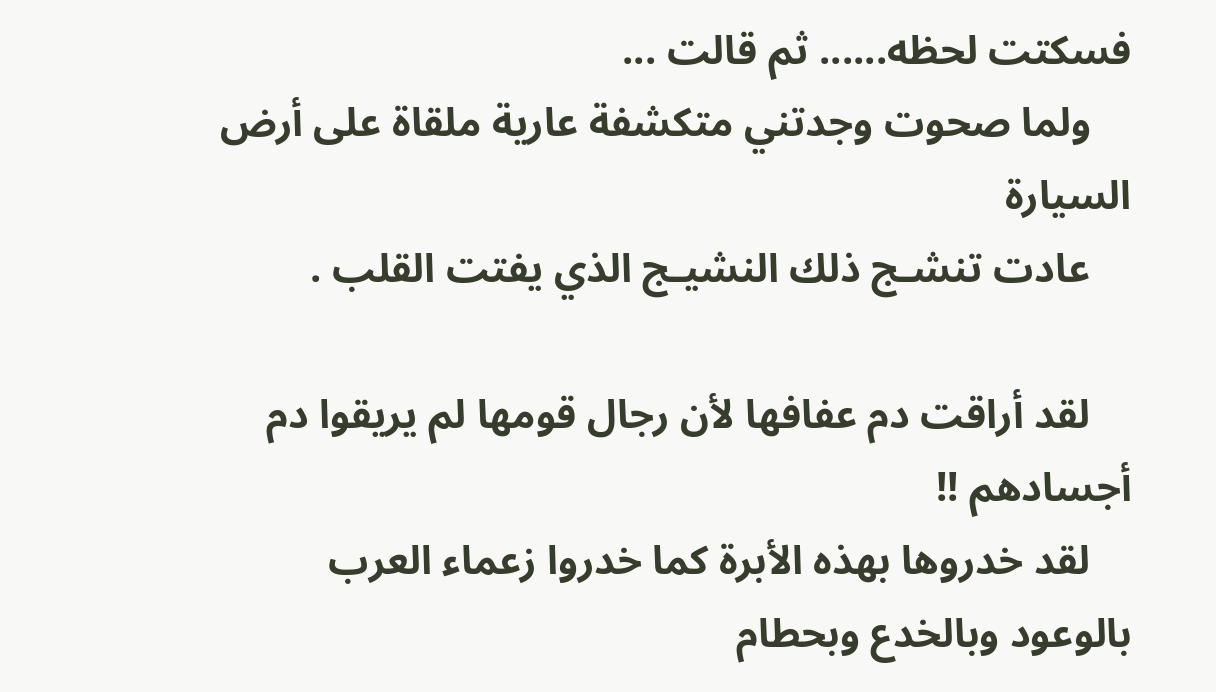فسكتت لحظه...... ثم قالت ...
    ولما صحوت وجدتني متكشفة عارية ملقاة على أرض السيارة
    عادت تنشـج ذلك النشيـج الذي يفتت القلب .

    لقد أراقت دم عفافها لأن رجال قومها لم يريقوا دم أجسادهم !!
    لقد خدروها بهذه الأبرة كما خدروا زعماء العرب بالوعود وبالخدع وبحطام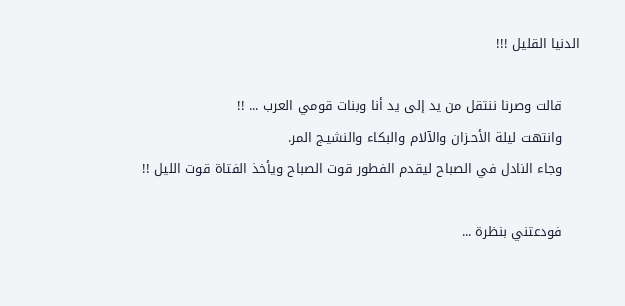الدنيا القليل !!!

    قالت وصرنا ننتقل من يد إلى يد أنا وبنات قومي العرب ... !!
    وانتهت ليلة الأحـزان والآلام والبكاء والنشيـج المر.
    وجاء النادل في الصباح ليقدم الفطور قوت الصباح ويأخذ الفتاة قوت الليل !!

    فودعتني بنظرة ...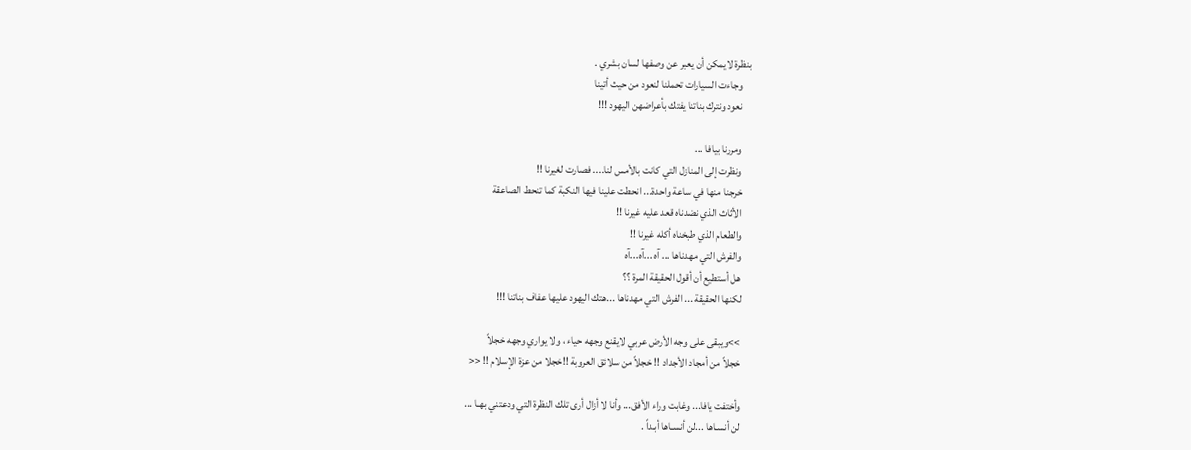بنظرة لايمكن أن يعبر عن وصفها لسان بشري .
    وجاءت السيارات تحملنا لنعود من حيث أتينا
    نعود ونترك بناتنا يفتك بأعراضهن اليهود !!!

    ومررنا بيافا ...
    ونظرت إلى المنازل التي كانت بالأمس لنا.... فصارت لغيرنا !!
    خرجنا منها في ساعة واحدة... انحطت علينا فيها النكبة كما تنحط الصاعقة
    الأثاث الذي نضدناه قعد عليه غيرنا !!
    والطعام الذي طبخناه أكله غيرنا !!
    والفرش التي مهدناها ... آه ...آه...آه
    هل أستطيع أن أقول الحقيقة المرة ؟؟
    لكنها الحقيقة ... الفرش التي مهدناها ...هتك اليهود عليها عفاف بناتنا !!!

    >>ويبقى على وجه الأرض عربي لايقنع وجهه حياء ، ولا يواري وجهه خجلاً
    خجلاً من أمجاد الأجداد !! خجلاً من سلائق العروبة !!خجلا من عزة الإسلام !! <<

    وأختفت يافا... وغابت وراء الأفق... وأنا لا أزال أرى تلك النظرة التي ودعتني بهـا ...
    لن أنسـاها ...لن أنسـاها أبـداً .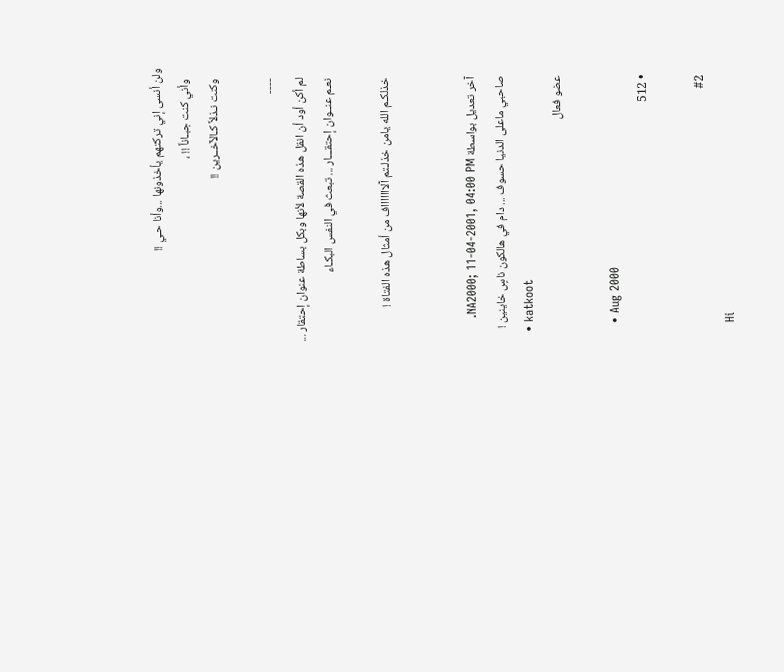ولن أنسى إني تركتهم يأخذونها ...وأنا حـي !!
    وأني كنت جبـاناً !! ،
    وكنت نـذلاً كـالآخــرين !!

    ----
    لم أكن أود أن انقل هذه القصة لأنها وبكل بساطة عنوان إحتقار ...
    نعـم عنــوان إحتقـــار ... تبعث في النفس البكـاء

    خذلكـم الله يامن خذلـتم آلاااااااف من أمثال هذه الفتاة !


    آخر تعديل بواسطة NA2000; 11-04-2001, 04:00 PM.
    صاحبي ماعلى الدنيا حسوف ... دام في هالكون ناسٍ خاينين !
  • katkoot
    عضو فعال

    • Aug 2000
    • 512

    #2
    Hi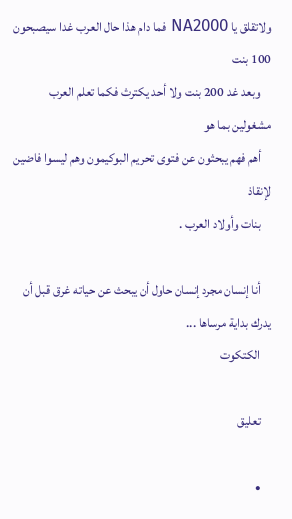ولاتقلق يا NA2000 فما دام هذا حال العرب غدا سيصبحون 100 بنت
    وبعد غد 200 بنت ولا أحد يكترث فكما تعلم العرب مشغولين بما هو
    أهم فهم يبحثون عن فتوى تحريم البوكيمون وهم ليسوا فاضين لإنقاذ
    بنات وأولاد العرب .

    أنا إنسان مجرد إنسان حاول أن يبحث عن حياته غرق قبل أن يدرك بداية مرساها ...
    الكتكوت

    تعليق

    •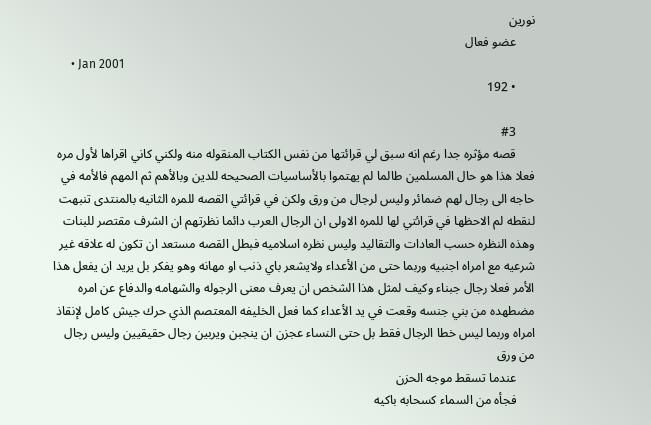نورين
      عضو فعال
      • Jan 2001
      • 192

      #3
      قصه مؤثره جدا رغم انه سبق لي قرائتها من نفس الكتاب المنقوله منه ولكني كاني اقراها لأول مره فعلا هذا هو حال المسلمين طالما لم يهتموا بالأساسيات الصحيحه للدين وبالأهم ثم المهم فالأمه في حاجه الى رجال لهم ضمائر وليس لرجال من ورق ولكن في قرائتي القصه للمره الثانيه بالمنتدى تنبهت لنقطه لم الاحظها في قرائتي لها للمره الاولى ان الرجال العرب دائما نظرتهم ان الشرف مقتصر للبنات وهذه النظره حسب العادات والتقاليد وليس نظره اسلاميه فبطل القصه مستعد ان تكون له علاقه غير شرعيه مع امراه اجنبيه وربما حتى من الأعداء ولايشعر باي ذنب او مهانه وهو يفكر بل يريد ان يفعل هذا الأمر فعلا رجال جبناء وكيف لمثل هذا الشخص ان يعرف معنى الرجوله والشهامه والدفاع عن امره مضطهده من بني جنسه وقعت في يد الأعداء كما فعل الخليفه المعتصم الذي حرك جيش كامل لإنقاذ امراه وربما ليس خطا الرجال فقط بل حتى النساء عجزن ان ينجبن ويربين رجال حقيقيين وليس رجال من ورق
      عندما تسقط موجه الحزن
      فجأه من السماء كسحابه باكيه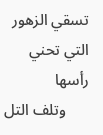تسقي الزهور التي تحني رأسها
      وتلف التل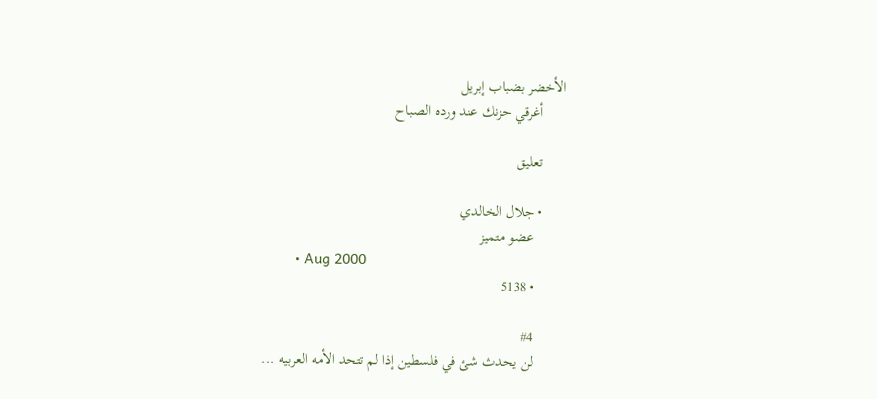الأخضر بضباب إبريل
      أغرقي حزنك عند ورده الصباح

      تعليق

      • جلال الخالدي
        عضو متميز
        • Aug 2000
        • 5138

        #4
        لن يحدث شئ في فلسطين إذا لم تتحد الأمه العربيه ...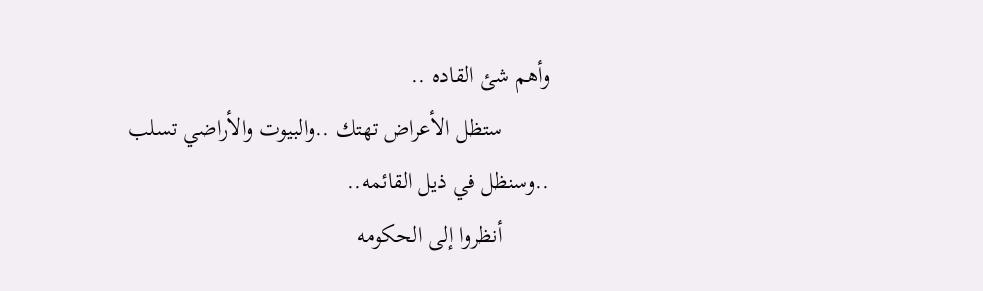وأهم شئ القاده ..
        ستظل الأعراض تهتك ..والبيوت والأراضي تسلب ..وسنظل في ذيل القائمه..
        أنظروا إلى الحكومه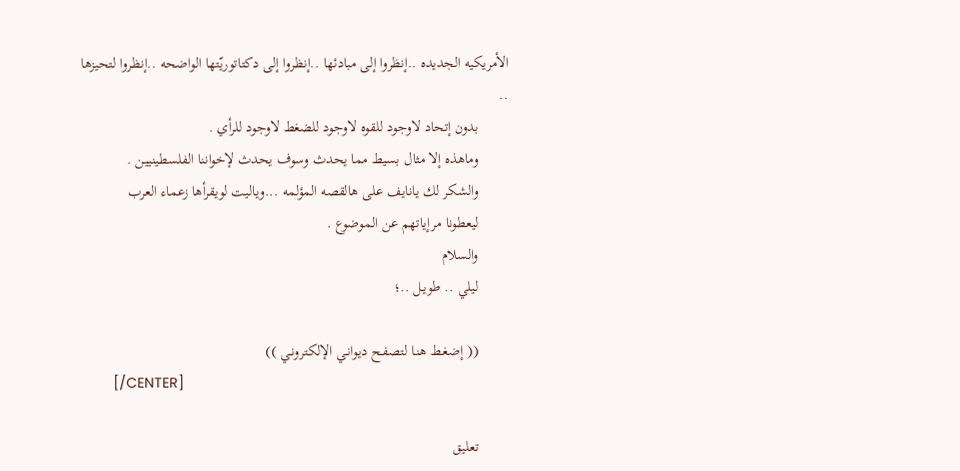الأمريكيه الجديده ..إنظروا إلى مبادئها ..إنظروا إلى دكتاتوريّتها الواضحه ..إنظروا لتحيزها ..
        بدون إتحاد لاوجود للقوه لاوجود للضغط لاوجود للرأي .
        وماهذه إلا مثال بسيط مما يحدث وسوف يحدث لإخواننا الفلسطينيين .
        والشكر لك يانايف على هالقصه المؤلمه ...وياليت لويقرأها زعماء العرب
        ليعطونا مرإياتهم عن الموضوع .
        والسلام
        ليلي .. طويـل ..؛

        (( إضغـط هنـا لتصفـح ديوانـي الإلكترونـي ))
        [/CENTER]

        تعليق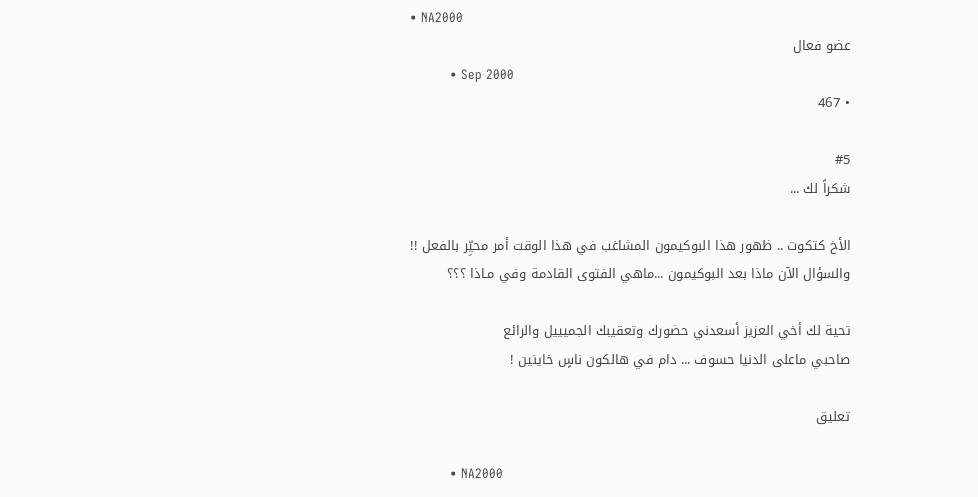• NA2000
          عضو فعال
          • Sep 2000
          • 467

          #5
          شكراً لك ...

          الأخ كتكوت .. ظهور هذا البوكيمون المشاغب في هذا الوقت أمر محيِّر بالفعل !!
          والسؤال الآن ماذا بعد البوكيمون ...ماهي الفتوى القادمة وفي مـاذا ؟؟؟

          تحية لك أخي العزيز أسعدني حضورك وتعقيبك الجميييل والرائع
          صاحبي ماعلى الدنيا حسوف ... دام في هالكون ناسٍ خاينين !

          تعليق

          • NA2000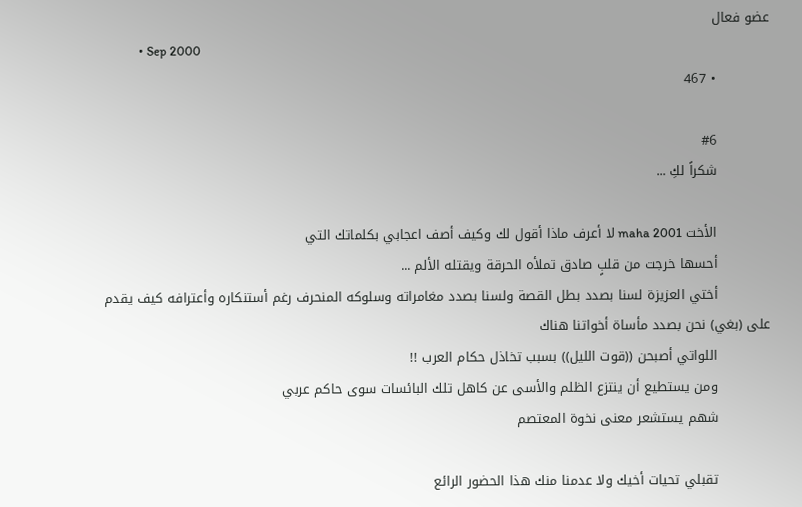عضو فعال
            • Sep 2000
            • 467

            #6
            شكراً لكِ ...

            الأخت maha 2001 لا أعرف ماذا أقول لك وكيف أصف اعجابي بكلماتك التي
            أحسها خرجت من قلبٍ صادق تملأه الحرقة ويقتله الألم ...
            أختي العزيزة لسنا بصدد بطل القصة ولسنا بصدد مغامراته وسلوكه المنحرف رغم أستنكاره وأعترافه كيف يقدم على (بغي) نحن بصدد مأساة أخواتنا هناك
            اللواتي أصبحن ((قوت الليل)) بسبب تخاذل حكام العرب !!
            ومن يستطيع أن ينتزع الظلم والأسى عن كاهل تلك البائسات سوى حاكم عربي
            شهم يستشعر معنى نخوة المعتصم

            تقبلي تحيات أخيك ولا عدمنا منك هذا الحضور الرائع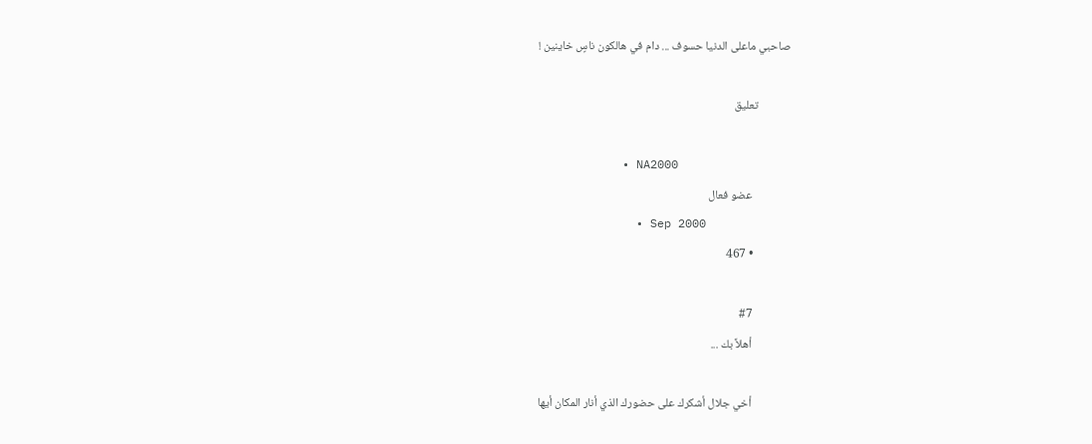صاحبي ماعلى الدنيا حسوف ... دام في هالكون ناسٍ خاينين !

            تعليق

            • NA2000
              عضو فعال
              • Sep 2000
              • 467

              #7
              أهلاً بك ...

              أخي جلال أشكرك على حضورك الذي أنار المكان أيها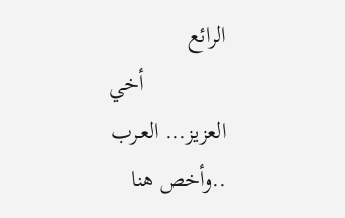الرائع
              أخي العزيز... العـرب ..وأخص هنا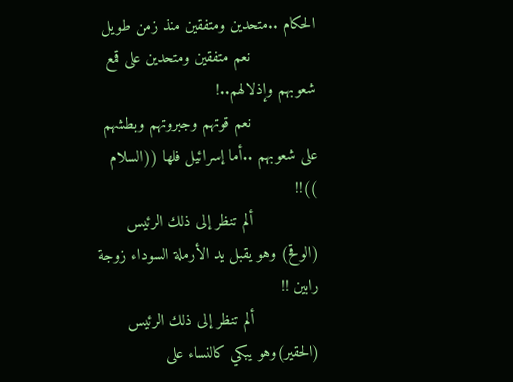الحكام ..متحدين ومتفقين منذ زمن طويل
              نعم متفقين ومتحدين على قمع شعوبهم وإذلالهم..!
              نعم قوتهم وجبروتهم وبطشهم على شعوبهم ..أما إسرائيل فلها ((السلام ))!!
              ألم تنظر إلى ذلك الرئيس (الوقح) وهو يقبل يد الأرملة السوداء زوجة رابين !!
              ألم تنظر إلى ذلك الرئيس (الحقير)وهو يبكي كالنساء على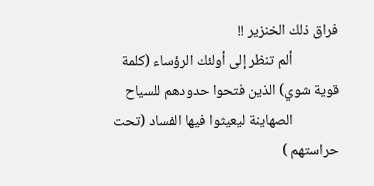فراق ذلك الخنزير !!
              ألم تنظر إلى أولئك الرؤساء (كلمة قوية شوي) الذين فتحوا حدودهم للسياح
              الصهاينة ليعيثوا فيها الفساد (تحت حراستهم )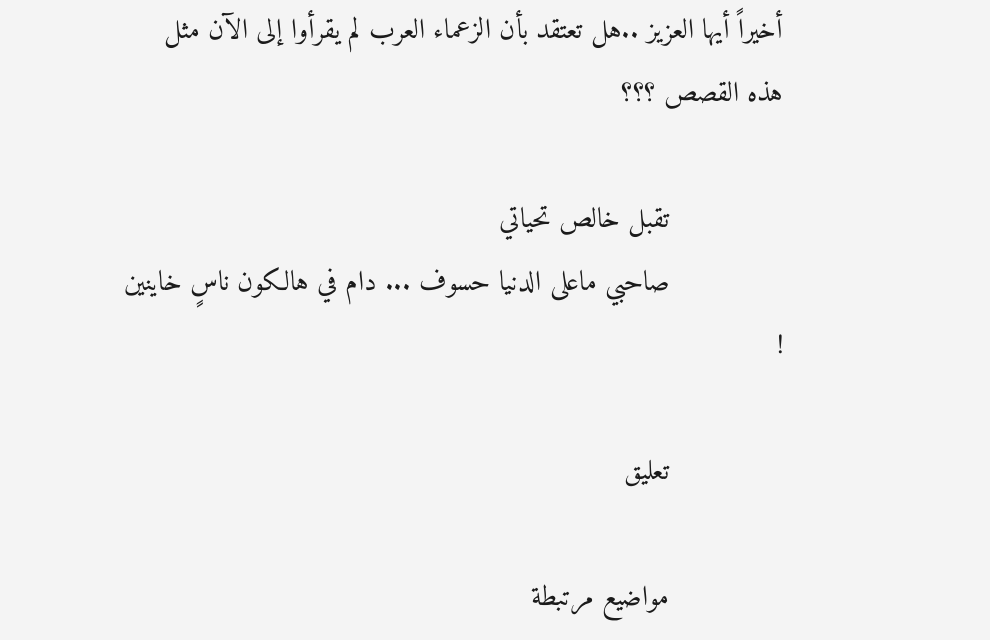أخيراً أيها العزيز ..هل تعتقد بأن الزعماء العرب لم يقرأوا إلى الآن مثل هذه القصص ؟؟؟

              تقبل خالص تحياتي
              صاحبي ماعلى الدنيا حسوف ... دام في هالكون ناسٍ خاينين !

              تعليق

              مواضيع مرتبطة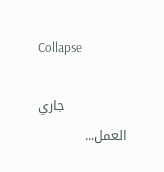Collapse

              جاري العمل...